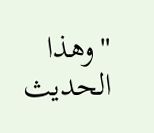"وهذا الحديث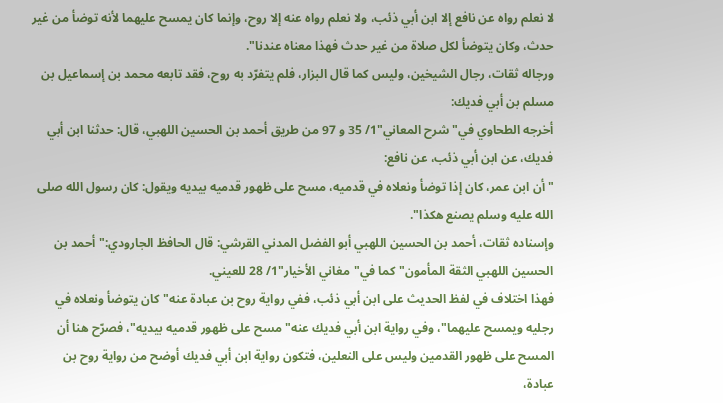لا نعلم رواه عن نافع إلا ابن أبي ذئب، ولا نعلم رواه عنه إلا روح، وإنما كان يمسح عليهما لأنه توضأ من غير حدث، وكان يتوضأ لكل صلاة من غير حدث فهذا معناه عندنا".
ورجاله ثقات، رجال الشيخين، وليس كما قال البزار، فلم يتفرّد به روح، فقد تابعه محمد بن إسماعيل بن مسلم بن أبي فديك:
أخرجه الطحاوي في"شرح المعاني"1/ 35 و 97 من طريق أحمد بن الحسين اللهبي، قال: حدثنا ابن أبي فديك، عن ابن أبي ذئب، عن نافع:
"أن ابن عمر، كان إذا توضأ ونعلاه في قدميه، مسح على ظهور قدميه بيديه ويقول: كان رسول الله صلى الله عليه وسلم يصنع هكذا".
وإسناده ثقات، أحمد بن الحسين اللهبي أبو الفضل المدني القرشي: قال الحافظ الجارودي:"أحمد بن الحسين اللهبي الثقة المأمون"كما في"مغاني الأخيار"1/ 28 للعيني.
فهذا اختلاف في لفظ الحديث على ابن أبي ذئب، ففي رواية روح بن عبادة عنه"كان يتوضأ ونعلاه في رجليه ويمسح عليهما"، وفي رواية ابن أبي فديك عنه"مسح على ظهور قدميه بيديه"، فصرّح هنا أن المسح على ظهور القدمين وليس على النعلين، فتكون رواية ابن أبي فديك أوضح من رواية روح بن عبادة،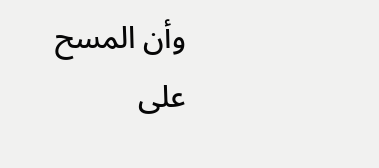وأن المسح على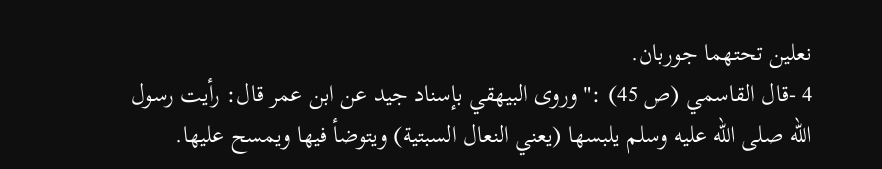نعلين تحتهما جوربان.
4 -قال القاسمي (ص 45) :"وروى البيهقي بإسناد جيد عن ابن عمر قال: رأيت رسول الله صلى الله عليه وسلم يلبسها (يعني النعال السبتية) ويتوضأ فيها ويمسح عليها.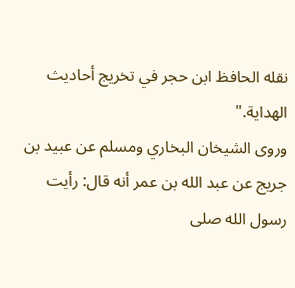نقله الحافظ ابن حجر في تخريج أحاديث الهداية."
وروى الشيخان البخاري ومسلم عن عبيد بن جريج عن عبد الله بن عمر أنه قال: رأيت رسول الله صلى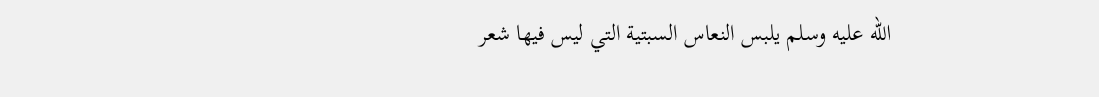الله عليه وسلم يلبس النعاس السبتية التي ليس فيها شعر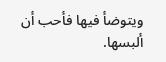ويتوضأ فيها فأحب أن ألبسها.